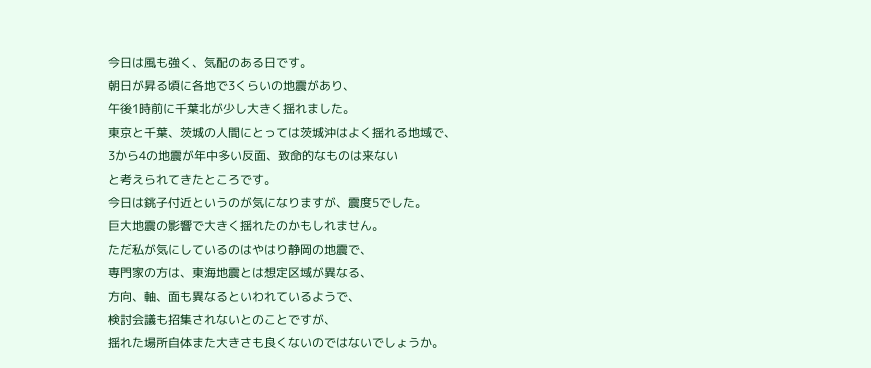今日は風も強く、気配のある日です。
朝日が昇る頃に各地で3くらいの地震があり、
午後1時前に千葉北が少し大きく揺れました。
東京と千葉、茨城の人間にとっては茨城沖はよく揺れる地域で、
3から4の地震が年中多い反面、致命的なものは来ない
と考えられてきたところです。
今日は銚子付近というのが気になりますが、震度5でした。
巨大地震の影響で大きく揺れたのかもしれません。
ただ私が気にしているのはやはり静岡の地震で、
専門家の方は、東海地震とは想定区域が異なる、
方向、軸、面も異なるといわれているようで、
検討会議も招集されないとのことですが、
揺れた場所自体また大きさも良くないのではないでしょうか。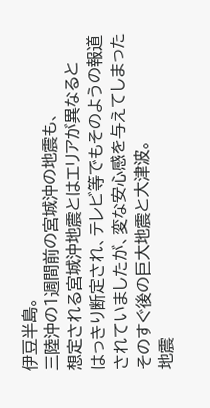伊豆半島。
三陸沖の1週間前の宮城沖の地震も、
想定される宮城沖地震とはエリアが異なると
はっきり断定され、テレビ等でもそのようの報道
されていましたが、変な安心感を与えてしまった
そのすぐ後の巨大地震と大津波。
地震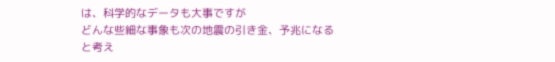は、科学的なデータも大事ですが
どんな些細な事象も次の地震の引き金、予兆になる
と考え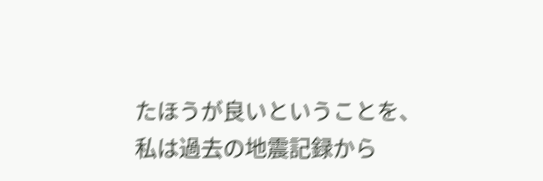たほうが良いということを、
私は過去の地震記録から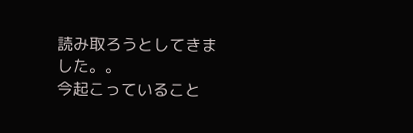読み取ろうとしてきました。。
今起こっていること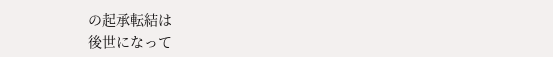の起承転結は
後世になって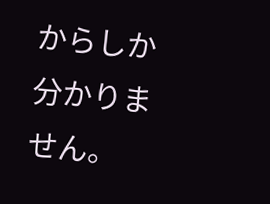からしか分かりません。